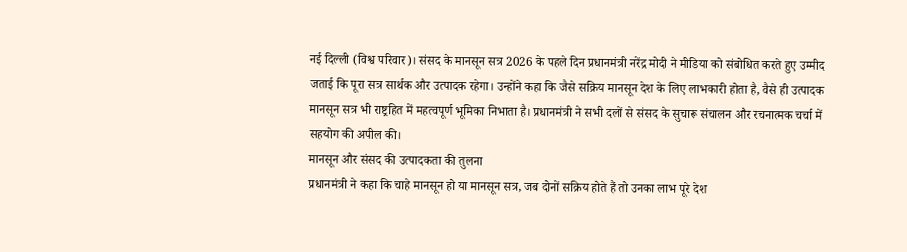नई दिल्ली (विश्व परिवार)। संसद के मानसून सत्र 2026 के पहले दिन प्रधानमंत्री नरेंद्र मोदी ने मीडिया को संबोधित करते हुए उम्मीद जताई कि पूरा सत्र सार्थक और उत्पादक रहेगा। उन्होंने कहा कि जैसे सक्रिय मानसून देश के लिए लाभकारी होता है, वैसे ही उत्पादक मानसून सत्र भी राष्ट्रहित में महत्वपूर्ण भूमिका निभाता है। प्रधानमंत्री ने सभी दलों से संसद के सुचारू संचालन और रचनात्मक चर्चा में सहयोग की अपील की।
मानसून और संसद की उत्पादकता की तुलना
प्रधानमंत्री ने कहा कि चाहे मानसून हो या मानसून सत्र, जब दोनों सक्रिय होते हैं तो उनका लाभ पूरे देश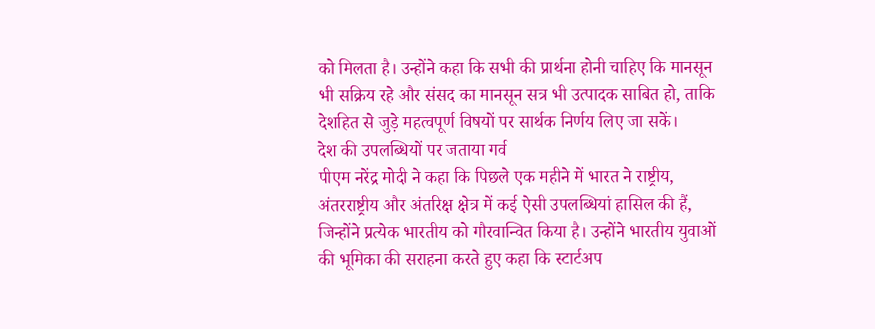को मिलता है। उन्होंने कहा कि सभी की प्रार्थना होनी चाहिए कि मानसून भी सक्रिय रहे और संसद का मानसून सत्र भी उत्पादक साबित हो, ताकि देशहित से जुड़े महत्वपूर्ण विषयों पर सार्थक निर्णय लिए जा सकें।
देश की उपलब्धियों पर जताया गर्व
पीएम नरेंद्र मोदी ने कहा कि पिछले एक महीने में भारत ने राष्ट्रीय, अंतरराष्ट्रीय और अंतरिक्ष क्षेत्र में कई ऐसी उपलब्धियां हासिल की हैं, जिन्होंने प्रत्येक भारतीय को गौरवान्वित किया है। उन्होंने भारतीय युवाओं की भूमिका की सराहना करते हुए कहा कि स्टार्टअप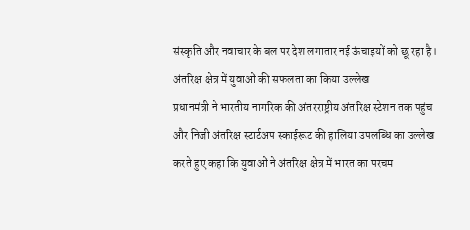संस्कृति और नवाचार के बल पर देश लगातार नई ऊंचाइयों को छू रहा है।
अंतरिक्ष क्षेत्र में युवाओं की सफलता का किया उल्लेख
प्रधानमंत्री ने भारतीय नागरिक की अंतरराष्ट्रीय अंतरिक्ष स्टेशन तक पहुंच और निजी अंतरिक्ष स्टार्टअप स्काईरूट की हालिया उपलब्धि का उल्लेख करते हुए कहा कि युवाओं ने अंतरिक्ष क्षेत्र में भारत का परचम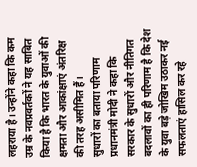लहराया है। उन्होंने कहा कि कम उम्र के नवप्रवर्तकों ने यह साबित किया है कि भारत के युवाओं की क्षमता और आकांक्षाएं अंतरिक्ष की तरह असीमित हैं।
सुधारों का बताया परिणाम
प्रधानमंत्री मोदी ने कहा कि सरकार के सुधारों और नीतिगत बदलावों का ही परिणाम है कि देश के युवा बड़े जोखिम उठाकर नई सफलताएं हासिल कर रहे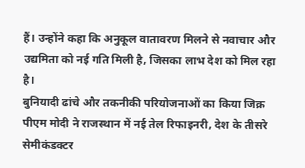हैं। उन्होंने कहा कि अनुकूल वातावरण मिलने से नवाचार और उद्यमिता को नई गति मिली है, जिसका लाभ देश को मिल रहा है।
बुनियादी ढांचे और तकनीकी परियोजनाओं का किया जिक्र
पीएम मोदी ने राजस्थान में नई तेल रिफाइनरी, देश के तीसरे सेमीकंडक्टर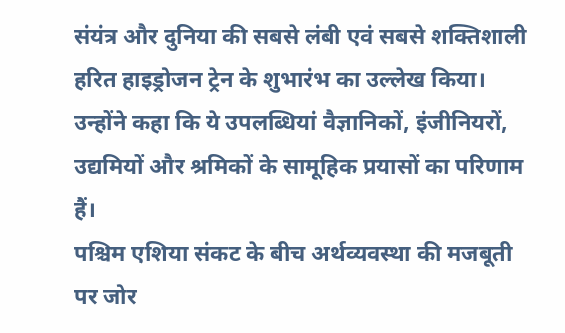संयंत्र और दुनिया की सबसे लंबी एवं सबसे शक्तिशाली हरित हाइड्रोजन ट्रेन के शुभारंभ का उल्लेख किया। उन्होंने कहा कि ये उपलब्धियां वैज्ञानिकों, इंजीनियरों, उद्यमियों और श्रमिकों के सामूहिक प्रयासों का परिणाम हैं।
पश्चिम एशिया संकट के बीच अर्थव्यवस्था की मजबूती पर जोर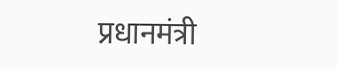प्रधानमंत्री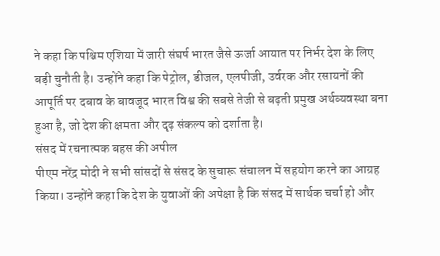ने कहा कि पश्चिम एशिया में जारी संघर्ष भारत जैसे ऊर्जा आयात पर निर्भर देश के लिए बड़ी चुनौती है। उन्होंने कहा कि पेट्रोल, डीजल, एलपीजी, उर्वरक और रसायनों की आपूर्ति पर दबाव के बावजूद भारत विश्व की सबसे तेजी से बढ़ती प्रमुख अर्थव्यवस्था बना हुआ है, जो देश की क्षमता और दृढ़ संकल्प को दर्शाता है।
संसद में रचनात्मक बहस की अपील
पीएम नरेंद्र मोदी ने सभी सांसदों से संसद के सुचारू संचालन में सहयोग करने का आग्रह किया। उन्होंने कहा कि देश के युवाओं की अपेक्षा है कि संसद में सार्थक चर्चा हो और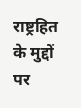राष्ट्रहित के मुद्दों पर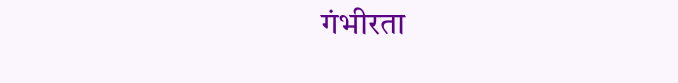गंभीरता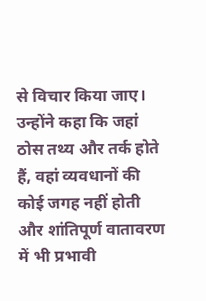से विचार किया जाए। उन्होंने कहा कि जहां ठोस तथ्य और तर्क होते हैं, वहां व्यवधानों की कोई जगह नहीं होती और शांतिपूर्ण वातावरण में भी प्रभावी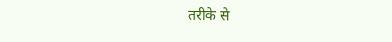तरीके से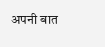अपनी बात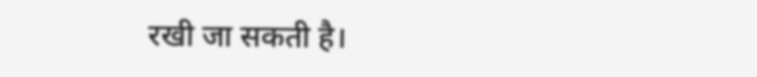रखी जा सकती है।